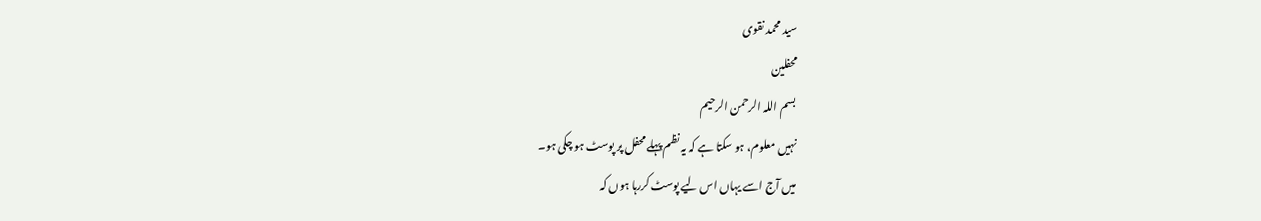سید محمد نقوی
محفلین
بسم اللہ الرحمن الرحیم
نہیں معلوم، ہو سکتا ہے کہ یہ نظم پہلے محفل پر پوسٹ ہو چکی ہو۔
میں آج اسے یہاں اس لیے پوسٹ کررہا ہوں کہ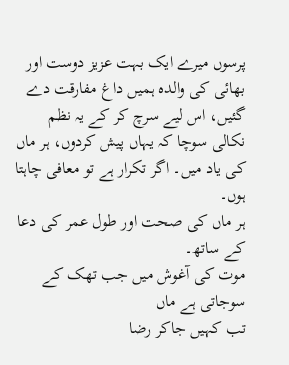پرسوں میرے ایک بہت عزیز دوست اور بھائی کی والدہ ہمیں داغ مفارقت دے گئیں، اس لیے سرچ کر کے یہ نظم نکالی سوچا کہ یہاں پیش کردوں، ہر ماں کی یاد میں۔ اگر تکرار ہے تو معافی چاہتا ہوں۔
ہر ماں کی صحت اور طول عمر کی دعا کے ساتھ۔
موت کی آغوش میں جب تھک کے سوجاتی ہے ماں
تب کہیں جاکر رضا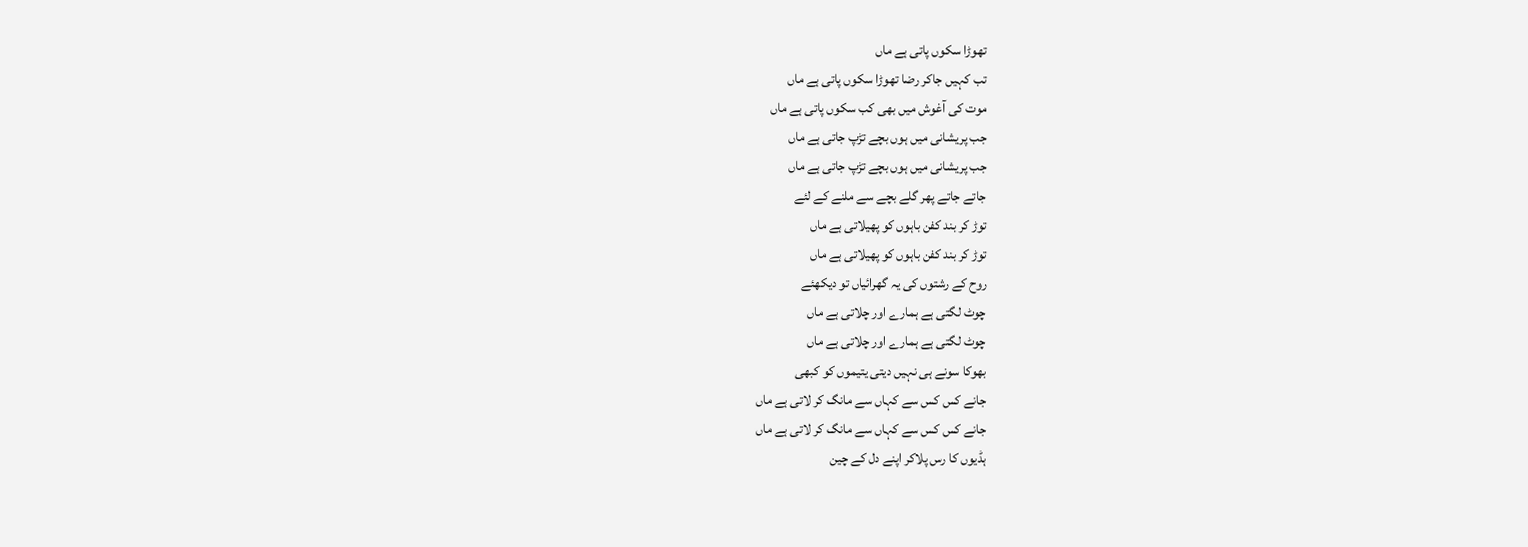تھوڑا سکوں پاتی ہے ماں
تب کہیں جاکر رضا تھوڑا سکوں پاتی ہے ماں
موت کی آغوش میں بھی کب سکوں پاتی ہے ماں
جب پریشانی میں ہوں بچے تڑپ جاتی ہے ماں
جب پریشانی میں ہوں بچے تڑپ جاتی ہے ماں
جاتے جاتے پھر گلے بچے سے ملنے کے لئے
توڑ کر بند کفن باہوں کو پھیلاتی ہے ماں
توڑ کر بند کفن باہوں کو پھیلاتی ہے ماں
روح کے رشتوں کی یہ گھرائیاں تو دیکھئے
چوٹ لگتی ہے ہمارے اور چلاتی ہے ماں
چوٹ لگتی ہے ہمارے اور چلاتی ہے ماں
بھوکا سونے ہی نہیں دیتی یتیموں کو کبھی
جانے کس کس سے کہاں سے مانگ کر لاتی ہے ماں
جانے کس کس سے کہاں سے مانگ کر لاتی ہے ماں
ہڈیوں کا رس پلاکر اپنے دل کے چین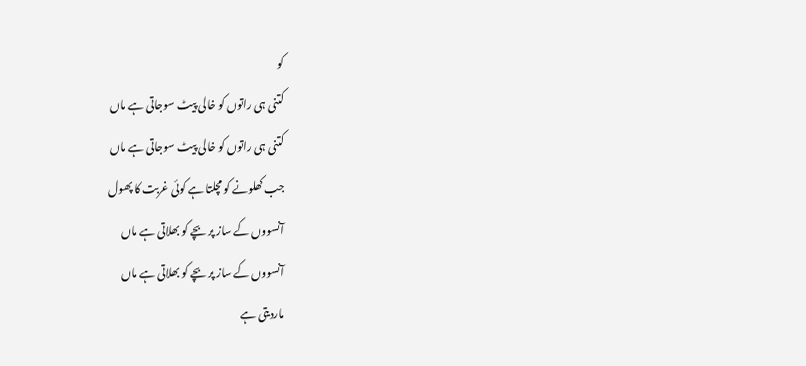کو
کتنی ہی راتوں کو خالی پیٹ سوجاتی ہے ماں
کتنی ہی راتوں کو خالی پیٹ سوجاتی ہے ماں
جب کھلونے کو مچلتا ہے کوئی غربت کا پھول
آنسووں کے ساز پر بچے کو بھلاتی ہے ماں
آنسووں کے ساز پر بچے کو بھلاتی ہے ماں
ماردیتی ہے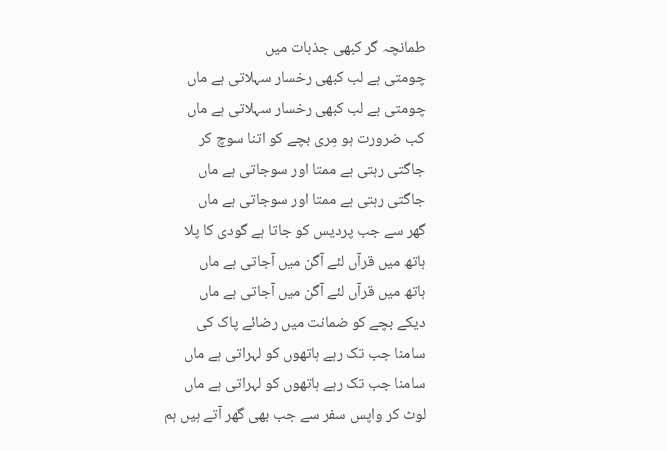طمانچہ گر کبھی جذبات میں
چومتی ہے لب کبھی رخسار سہلاتی ہے ماں
چومتی ہے لب کبھی رخسار سہلاتی ہے ماں
کب ضرورت ہو مِری بچے کو اتنا سوچ کر
جاگتی رہتی ہے ممتا اور سوجاتی ہے ماں
جاگتی رہتی ہے ممتا اور سوجاتی ہے ماں
گھر سے جب پردیس کو جاتا ہے گودی کا پلا
ہاتھ میں قرآں لئے آگن میں آجاتی ہے ماں
ہاتھ میں قرآں لئے آگن میں آجاتی ہے ماں
دیکے بچے کو ضمانت میں رضائے پاک کی
سامنا جب تک رہے ہاتھوں کو لہراتی ہے ماں
سامنا جب تک رہے ہاتھوں کو لہراتی ہے ماں
لوٹ کر واپس سفر سے جب بھی گھر آتے ہیں ہم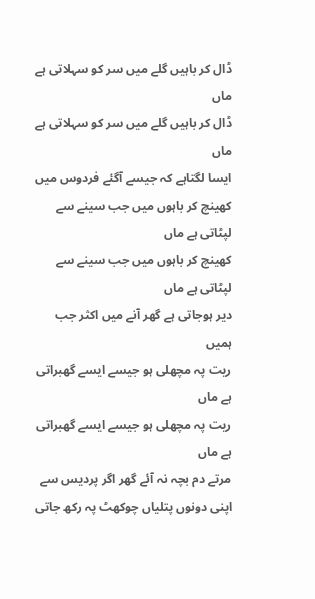ڈال کر باہیں گلے میں سر کو سہلاتی ہے ماں
ڈال کر باہیں گلے میں سر کو سہلاتی ہے ماں
ایسا لگتاہے کہ جیسے آگئے فردوس میں
کھینچ کر باہوں میں جب سینے سے لپٹاتی ہے ماں
کھینچ کر باہوں میں جب سینے سے لپٹاتی ہے ماں
دیر ہوجاتی ہے گھر آنے میں اکثر جب ہمیں
ریت پہ مچھلی ہو جیسے ایسے گھبراتی ہے ماں
ریت پہ مچھلی ہو جیسے ایسے گھبراتی ہے ماں
مرتے دم بچہ نہ آئے گھر اگر پردیس سے
اپنی دونوں پتلیاں چوکھٹ پہ رکھ جاتی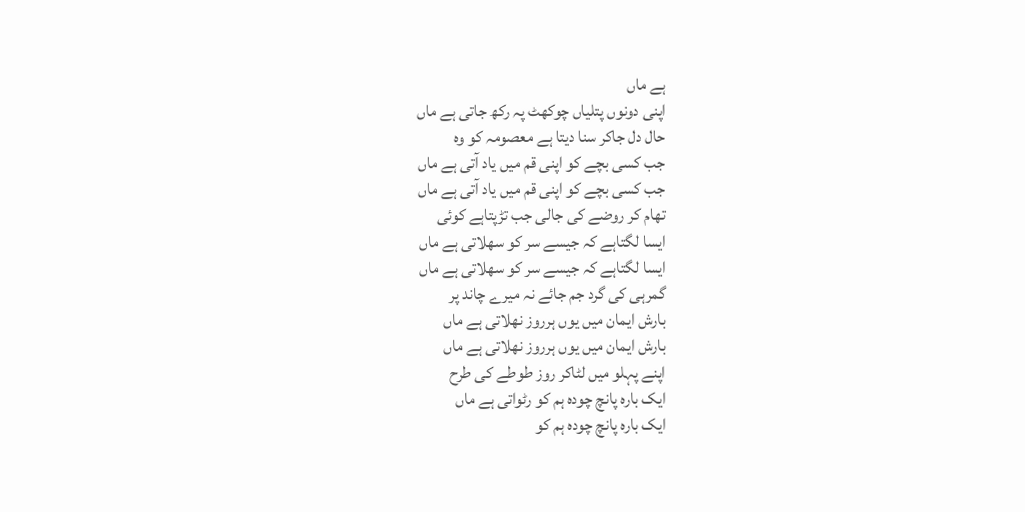ہے ماں
اپنی دونوں پتلیاں چوکھٹ پہ رکھ جاتی ہے ماں
حال دل جاکر سنا دیتا ہے معصومہ کو وہ
جب کسی بچے کو اپنی قم میں یاد آتی ہے ماں
جب کسی بچے کو اپنی قم میں یاد آتی ہے ماں
تھام کر روضے کی جالی جب تڑپتاہے کوئی
ایسا لگتاہے کہ جیسے سر کو سھلاتی ہے ماں
ایسا لگتاہے کہ جیسے سر کو سھلاتی ہے ماں
گمرہی کی گرد جم جائے نہ میرے چاند پر
بارش ایمان میں یوں ہرروز نھلاتی ہے ماں
بارش ایمان میں یوں ہرروز نھلاتی ہے ماں
اپنے پہلو میں لٹاکر روز طوطے کی طرح
ایک بارہ پانچ چودہ ہم کو رٹواتی ہے ماں
ایک بارہ پانچ چودہ ہم کو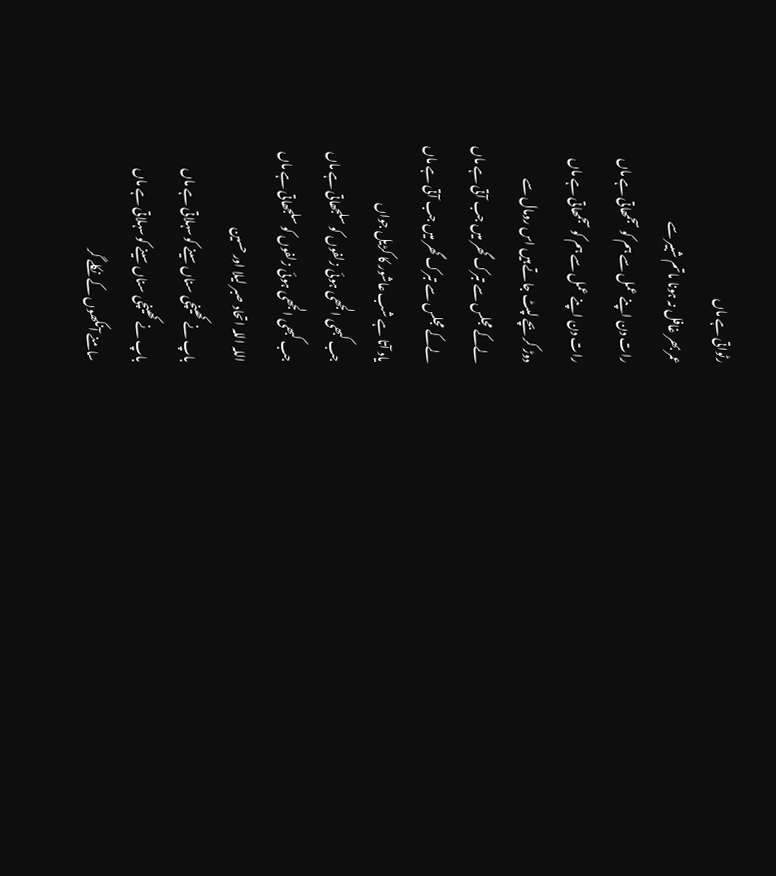رٹواتی ہے ماں
عمر بھر غافل نہ ہونا ماتم شبیر سے
رات دن اپنے عمل سے ہم کو سجمھاتی ہے ماں
رات دن اپنے عمل سے ہم کو سجمھاتی ہے ماں
دوڑ کر بچے لپٹ جاتے ہیں اس رومال سے
لےکے مجلس سے تبرک گھر میں جب آتی ہے ماں
لےکے مجلس سے تبرک گھر میں جب آتی ہے ماں
یاد آتا ہے شب عاشور کا کڑیل جواں
جب کبھی الجھی ہوئی زلفوں کو سلجھاتی ہے ماں
جب کبھی الجھی ہوئی زلفوں کو سلجھاتی ہے ماں
اللہ اللہ اتحاد صبر لیلا اور حسین
باپ نے کھینچی سناں سینے کو سہلاتی ہے ماں
باپ نے کھینچی سناں سینے کو سہلاتی ہے ماں
سامنے آنکھوں کے نکلے گر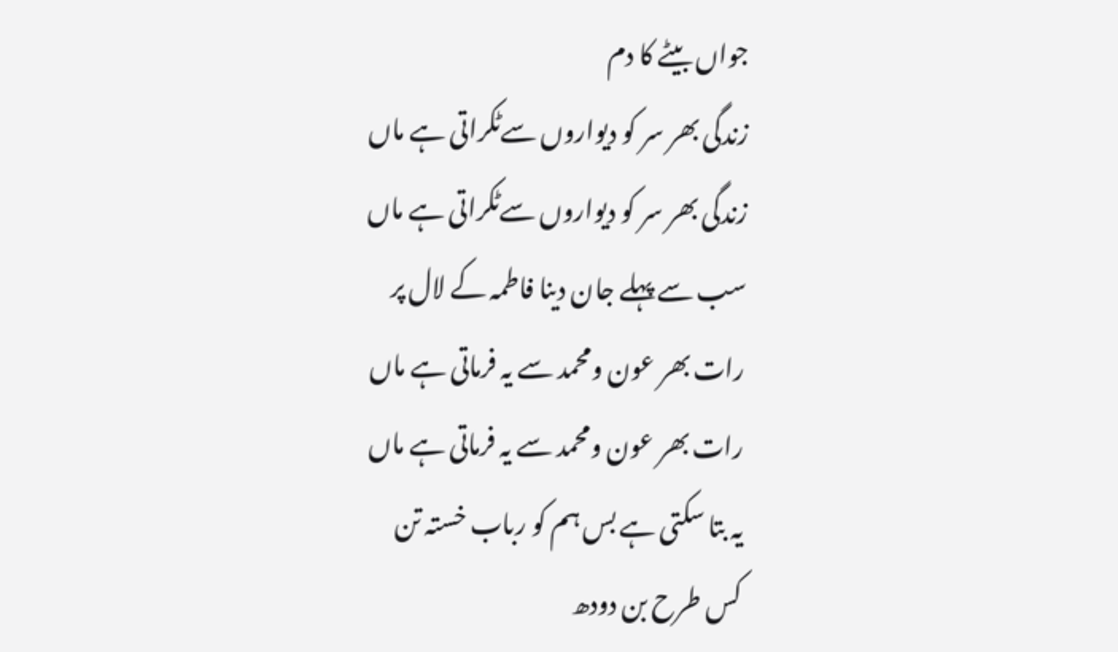جواں بیٹے کا دم
زندگی بھر سر کو دیواروں سےٹکراتی ہے ماں
زندگی بھر سر کو دیواروں سےٹکراتی ہے ماں
سب سے پہلے جان دینا فاطمہ کے لال پر
رات بھر عون ومحمد سے یہ فرماتی ہے ماں
رات بھر عون ومحمد سے یہ فرماتی ہے ماں
یہ بتا سکتی ہے بس ہم کو رباب خستہ تن
کس طرح بن دودھ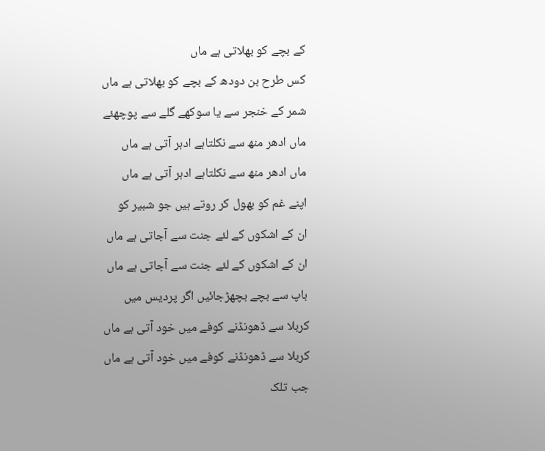کے بچے کو بھلاتی ہے ماں
کس طرح بن دودھ کے بچے کو بھلاتی ہے ماں
شمر کے خنجر سے یا سوکھے گلے سے پوچھئے
ماں ادھر منھ سے نکلتاہے ادہر آتی ہے ماں
ماں ادھر منھ سے نکلتاہے ادہر آتی ہے ماں
اپنے غم کو بھول کر روتے ہیں جو شبیر کو
ان کے اشکوں کے لئے جنت سے آجاتی ہے ماں
ان کے اشکوں کے لئے جنت سے آجاتی ہے ماں
باپ سے بچے بچھڑجائیں اگر پردیس میں
کربلا سے ڈھونڈنے کوفے میں خود آتی ہے ماں
کربلا سے ڈھونڈنے کوفے میں خود آتی ہے ماں
جب تلک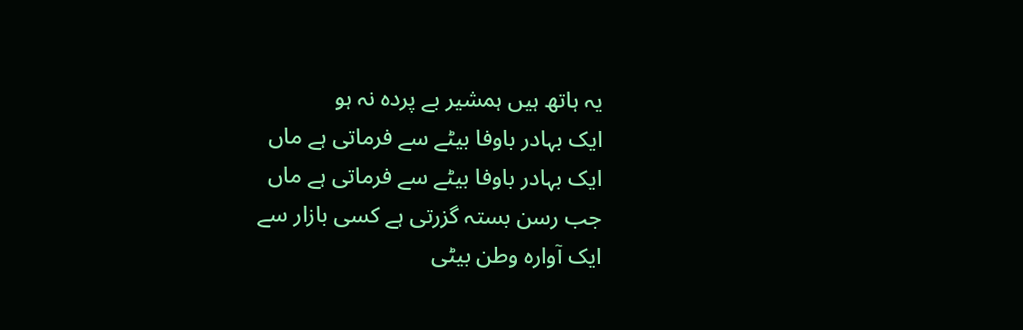یہ ہاتھ ہیں ہمشیر بے پردہ نہ ہو
ایک بہادر باوفا بیٹے سے فرماتی ہے ماں
ایک بہادر باوفا بیٹے سے فرماتی ہے ماں
جب رسن بستہ گزرتی ہے کسی بازار سے
ایک آوارہ وطن بیٹی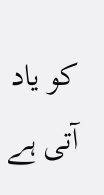کو یاد آتی ہے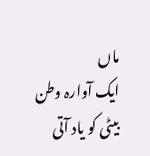ماں
ایک آوارہ وطن بیٹی کو یاد آتی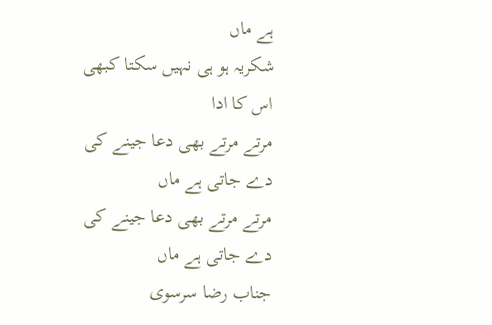ہے ماں
شکریہ ہو ہی نہیں سکتا کبھی اس کا ادا
مرتے مرتے بھی دعا جینے کی دے جاتی ہے ماں
مرتے مرتے بھی دعا جینے کی دے جاتی ہے ماں
جناب رضا سرسوی